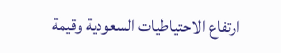ارتفاع الاحتياطيات السعودية وقيمة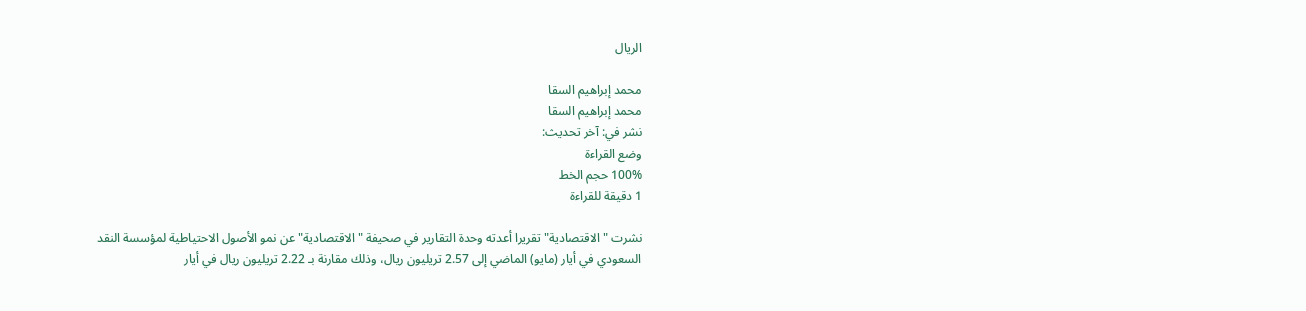الريال

محمد إبراهيم السقا
محمد إبراهيم السقا
نشر في: آخر تحديث:
وضع القراءة
100% حجم الخط
1 دقيقة للقراءة

نشرت "الاقتصادية" تقريرا أعدته وحدة التقارير في صحيفة "الاقتصادية" عن نمو الأصول الاحتياطية لمؤسسة النقد السعودي في أيار (مايو) الماضي إلى 2.57 تريليون ريال، وذلك مقارنة بـ 2.22 تريليون ريال في أيار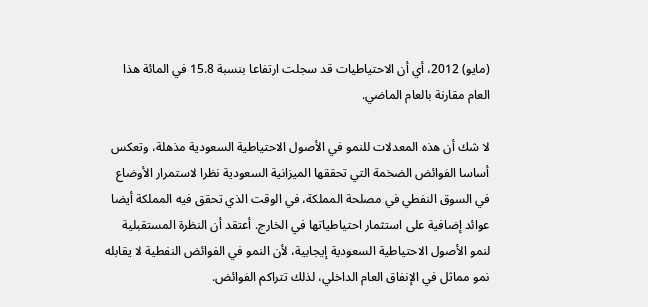(مايو) 2012، أي أن الاحتياطيات قد سجلت ارتفاعا بنسبة 15.8 في المائة هذا العام مقارنة بالعام الماضي.

لا شك أن هذه المعدلات للنمو في الأصول الاحتياطية السعودية مذهلة، وتعكس أساسا الفوائض الضخمة التي تحققها الميزانية السعودية نظرا لاستمرار الأوضاع في السوق النفطي في مصلحة المملكة، في الوقت الذي تحقق فيه المملكة أيضا عوائد إضافية على استثمار احتياطياتها في الخارج. أعتقد أن النظرة المستقبلية لنمو الأصول الاحتياطية السعودية إيجابية، لأن النمو في الفوائض النفطية لا يقابله نمو مماثل في الإنفاق العام الداخلي، لذلك تتراكم الفوائض.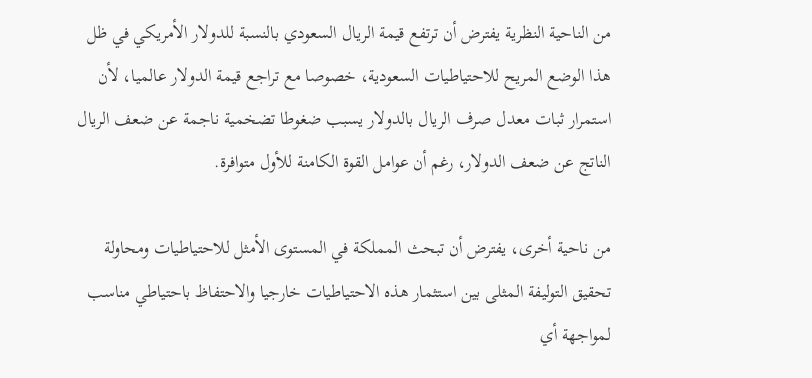من الناحية النظرية يفترض أن ترتفع قيمة الريال السعودي بالنسبة للدولار الأمريكي في ظل هذا الوضع المريح للاحتياطيات السعودية، خصوصا مع تراجع قيمة الدولار عالميا، لأن استمرار ثبات معدل صرف الريال بالدولار يسبب ضغوطا تضخمية ناجمة عن ضعف الريال الناتج عن ضعف الدولار، رغم أن عوامل القوة الكامنة للأول متوافرة.

من ناحية أخرى، يفترض أن تبحث المملكة في المستوى الأمثل للاحتياطيات ومحاولة تحقيق التوليفة المثلى بين استثمار هذه الاحتياطيات خارجيا والاحتفاظ باحتياطي مناسب لمواجهة أي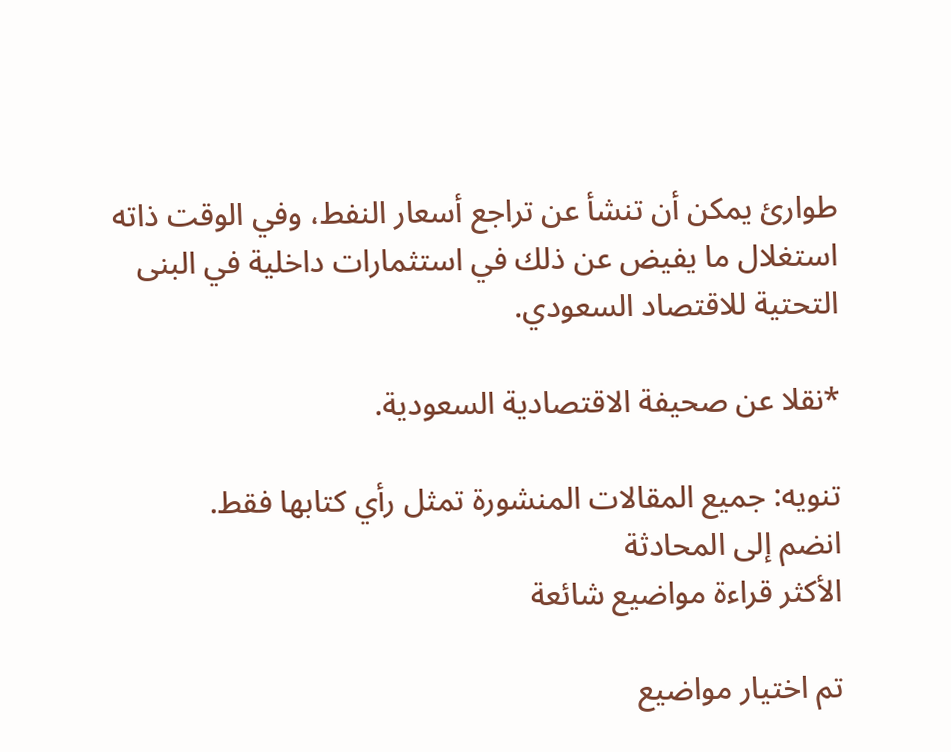طوارئ يمكن أن تنشأ عن تراجع أسعار النفط، وفي الوقت ذاته استغلال ما يفيض عن ذلك في استثمارات داخلية في البنى التحتية للاقتصاد السعودي.

*نقلا عن صحيفة الاقتصادية السعودية.

تنويه: جميع المقالات المنشورة تمثل رأي كتابها فقط.
انضم إلى المحادثة
الأكثر قراءة مواضيع شائعة

تم اختيار مواضيع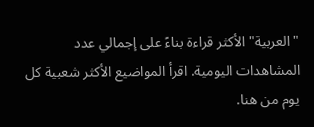"العربية" الأكثر قراءة بناءً على إجمالي عدد المشاهدات اليومية. اقرأ المواضيع الأكثر شعبية كل يوم من هنا.